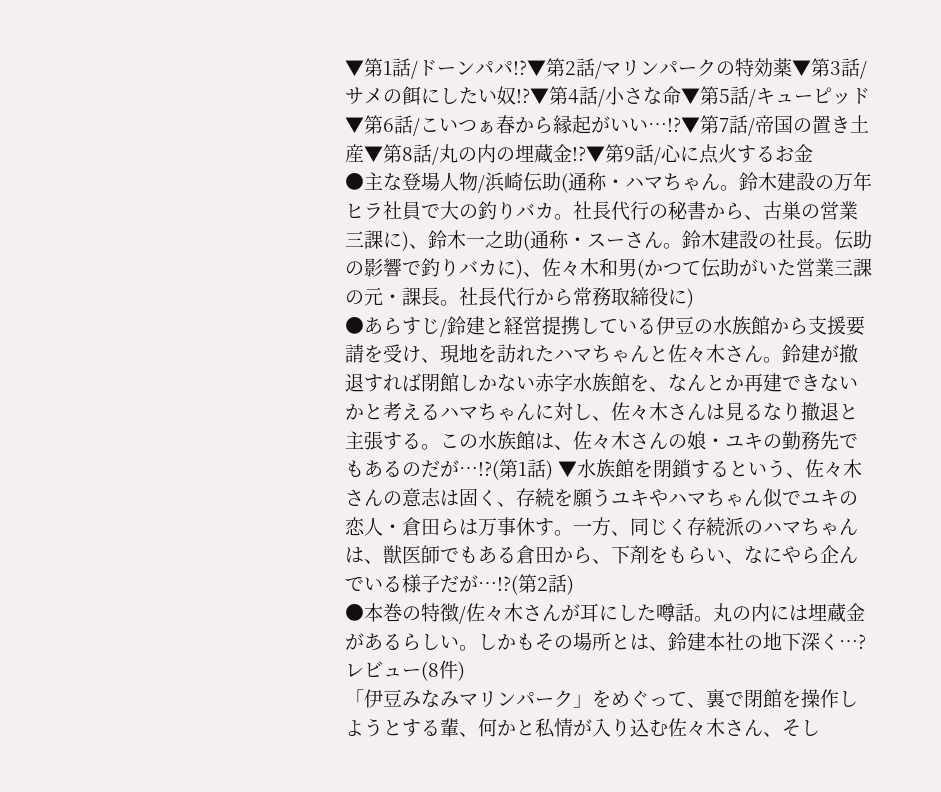▼第1話/ドーンパパ!?▼第2話/マリンパークの特効薬▼第3話/サメの餌にしたい奴!?▼第4話/小さな命▼第5話/キューピッド▼第6話/こいつぁ春から縁起がいい…!?▼第7話/帝国の置き土産▼第8話/丸の内の埋蔵金!?▼第9話/心に点火するお金
●主な登場人物/浜崎伝助(通称・ハマちゃん。鈴木建設の万年ヒラ社員で大の釣りバカ。社長代行の秘書から、古巣の営業三課に)、鈴木一之助(通称・スーさん。鈴木建設の社長。伝助の影響で釣りバカに)、佐々木和男(かつて伝助がいた営業三課の元・課長。社長代行から常務取締役に)
●あらすじ/鈴建と経営提携している伊豆の水族館から支援要請を受け、現地を訪れたハマちゃんと佐々木さん。鈴建が撤退すれば閉館しかない赤字水族館を、なんとか再建できないかと考えるハマちゃんに対し、佐々木さんは見るなり撤退と主張する。この水族館は、佐々木さんの娘・ユキの勤務先でもあるのだが…!?(第1話) ▼水族館を閉鎖するという、佐々木さんの意志は固く、存続を願うユキやハマちゃん似でユキの恋人・倉田らは万事休す。一方、同じく存続派のハマちゃんは、獣医師でもある倉田から、下剤をもらい、なにやら企んでいる様子だが…!?(第2話)
●本巻の特徴/佐々木さんが耳にした噂話。丸の内には埋蔵金があるらしい。しかもその場所とは、鈴建本社の地下深く…?
レビュー(8件)
「伊豆みなみマリンパーク」をめぐって、裏で閉館を操作しようとする輩、何かと私情が入り込む佐々木さん、そし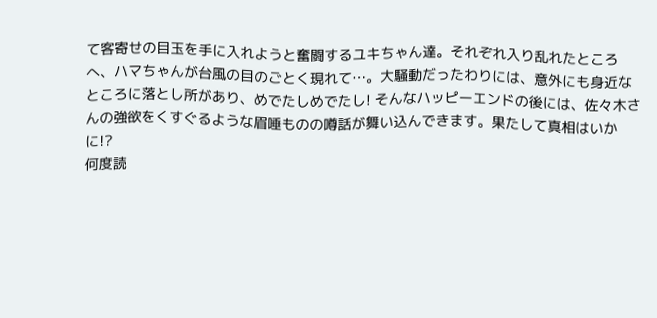て客寄せの目玉を手に入れようと奮闘するユキちゃん達。それぞれ入り乱れたところへ、ハマちゃんが台風の目のごとく現れて…。大騒動だったわりには、意外にも身近なところに落とし所があり、めでたしめでたし! そんなハッピーエンドの後には、佐々木さんの強欲をくすぐるような眉唾ものの噂話が舞い込んできます。果たして真相はいかに!?
何度読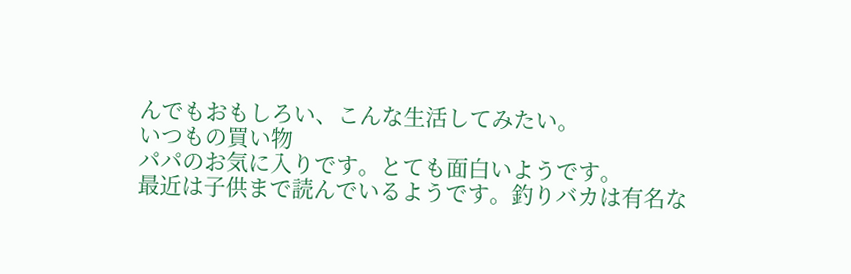んでもおもしろい、こんな生活してみたい。
いつもの買い物
パパのお気に入りです。とても面白いようです。
最近は子供まで読んでいるようです。釣りバカは有名な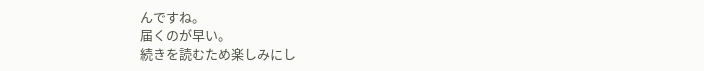んですね。
届くのが早い。
続きを読むため楽しみにし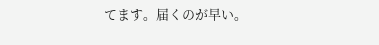てます。届くのが早い。